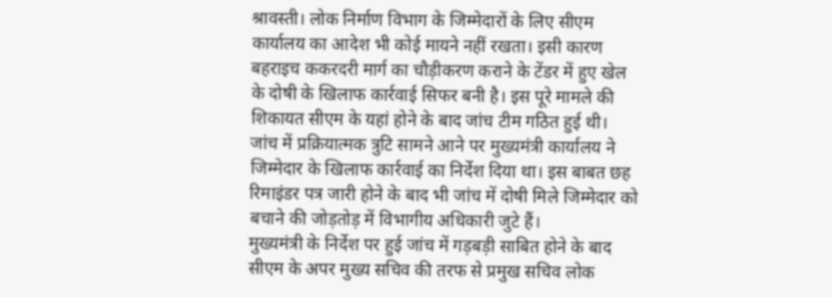श्रावस्ती। लोक निर्माण विभाग के जिम्मेदारों के लिए सीएम कार्यालय का आदेश भी कोई मायने नहीं रखता। इसी कारण बहराइच ककरदरी मार्ग का चौड़ीकरण कराने के टेंडर में हुए खेल के दोषी के खिलाफ कार्रवाई सिफर बनी है। इस पूरे मामले की शिकायत सीएम के यहां होने के बाद जांच टीम गठित हुई थी। जांच में प्रक्रियात्मक त्रुटि सामने आने पर मुख्यमंत्री कार्यालय ने जिम्मेदार के खिलाफ कार्रवाई का निर्देश दिया था। इस बाबत छह रिमाइंडर पत्र जारी होने के बाद भी जांच में दोषी मिले जिम्मेदार को बचाने की जोड़तोड़ में विभागीय अधिकारी जुटे हैं।
मुख्यमंत्री के निर्देश पर हुई जांच में गड़बड़ी साबित होने के बाद सीएम के अपर मुख्य सचिव की तरफ से प्रमुख सचिव लोक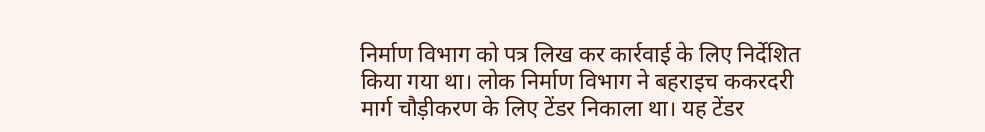निर्माण विभाग को पत्र लिख कर कार्रवाई के लिए निर्देशित किया गया था। लोक निर्माण विभाग ने बहराइच ककरदरी मार्ग चौड़ीकरण के लिए टेंडर निकाला था। यह टेंडर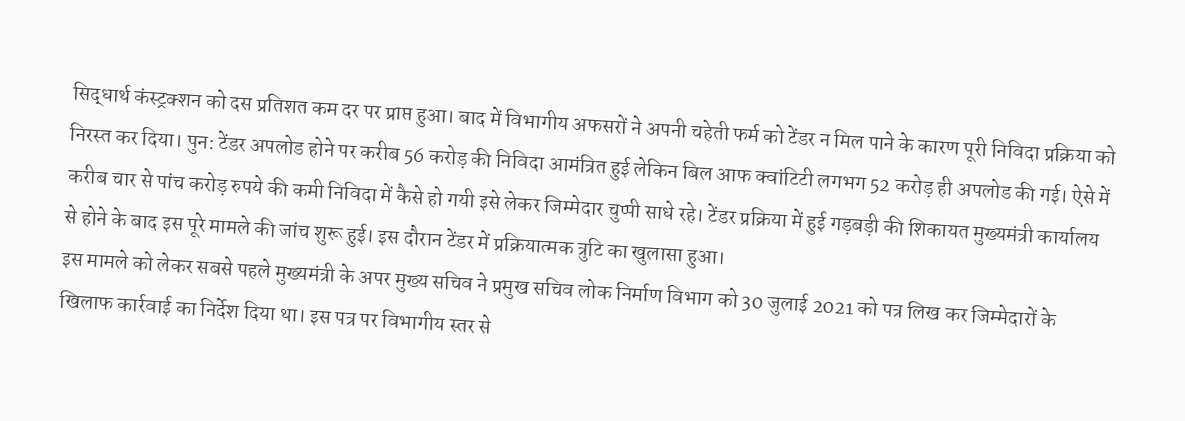सिद्धार्थ कंस्ट्रक्शन को दस प्रतिशत कम दर पर प्राप्त हुआ। बाद में विभागीय अफसरों ने अपनी चहेती फर्म को टेंडर न मिल पाने के कारण पूरी निविदा प्रक्रिया को निरस्त कर दिया। पुन: टेंडर अपलोड होने पर करीब 56 करोड़ की निविदा आमंत्रित हुई लेकिन बिल आफ क्वांटिटी लगभग 52 करोड़ ही अपलोड की गई। ऐसे में करीब चार से पांच करोड़ रुपये की कमी निविदा में कैसे हो गयी इसे लेकर जिम्मेदार चुप्पी साधे रहे। टेंडर प्रक्रिया में हुई गड़बड़ी की शिकायत मुख्यमंत्री कार्यालय से होने के बाद इस पूरे मामले की जांच शुरू हुई। इस दौरान टेंडर में प्रक्रियात्मक त्रुटि का खुलासा हुआ।
इस मामले को लेकर सबसे पहले मुख्यमंत्री के अपर मुख्य सचिव ने प्रमुख सचिव लोक निर्माण विभाग को 30 जुलाई 2021 को पत्र लिख कर जिम्मेदारों के खिलाफ कार्रवाई का निर्देश दिया था। इस पत्र पर विभागीय स्तर से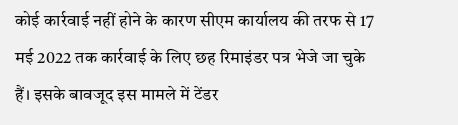कोई कार्रवाई नहीं होने के कारण सीएम कार्यालय की तरफ से 17 मई 2022 तक कार्रवाई के लिए छह रिमाइंडर पत्र भेजे जा चुके हैं। इसके बावजूद इस मामले में टेंडर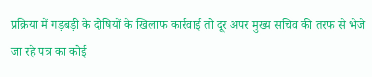प्रक्रिया में गड़बड़ी के दोषियों के खिलाफ कार्रवाई तो दूर अपर मुख्य सचिव की तरफ से भेजे जा रहे पत्र का कोई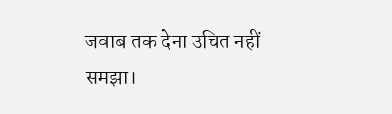जवाब तक देना उचित नहीं समझा।